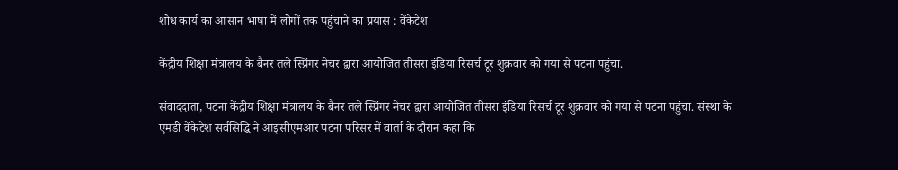शोध कार्य का आसान भाषा में लोगों तक पहुंचाने का प्रयास : वेंकेटेश

केंद्रीय शिक्षा मंत्रालय के बैनर तले स्प्रिंगर नेचर द्वारा आयोजित तीसरा इंडिया रिसर्च टूर शुक्रवार को गया से पटना पहुंचा.

संवाददाता, पटना केंद्रीय शिक्षा मंत्रालय के बैनर तले स्प्रिंगर नेचर द्वारा आयोजित तीसरा इंडिया रिसर्च टूर शुक्रवार को गया से पटना पहुंचा. संस्था के एमडी वेंकेटेश सर्वसिद्धि ने आइसीएमआर पटना परिसर में वार्ता के दौरान कहा कि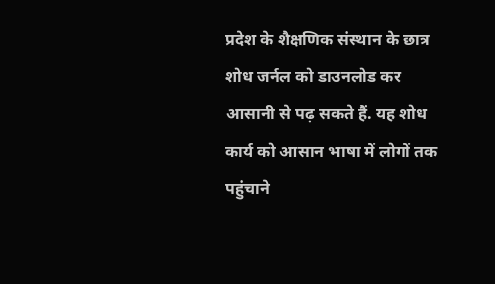प्रदेश के शैक्षणिक संस्थान के छात्र शोध जर्नल को डाउनलोड कर आसानी से पढ़ सकते हैं. यह शोध कार्य को आसान भाषा में लोगों तक पहुंचाने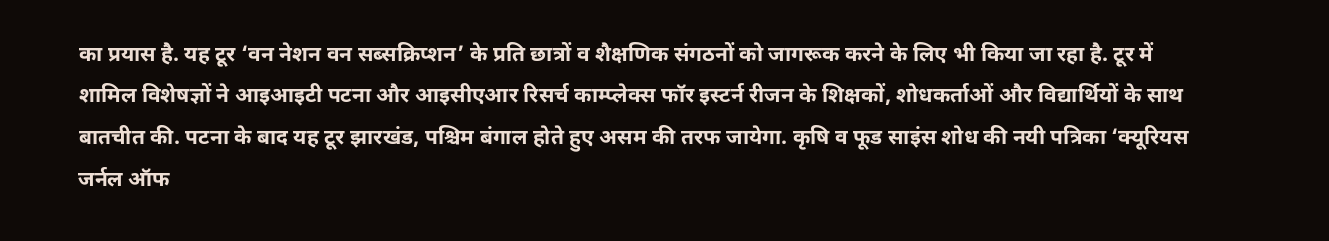का प्रयास है. यह टूर ‘वन नेशन वन सब्सक्रिप्शन’ के प्रति छात्रों व शैक्षणिक संगठनों को जागरूक करने के लिए भी किया जा रहा है. टूर में शामिल विशेषज्ञों ने आइआइटी पटना और आइसीएआर रिसर्च काम्प्लेक्स फॉर इस्टर्न रीजन के शिक्षकों, शोधकर्ताओं और विद्यार्थियों के साथ बातचीत की. पटना के बाद यह टूर झारखंड, पश्चिम बंगाल होते हुए असम की तरफ जायेगा. कृषि व फूड साइंस शोध की नयी पत्रिका ‘क्यूरियस जर्नल ऑफ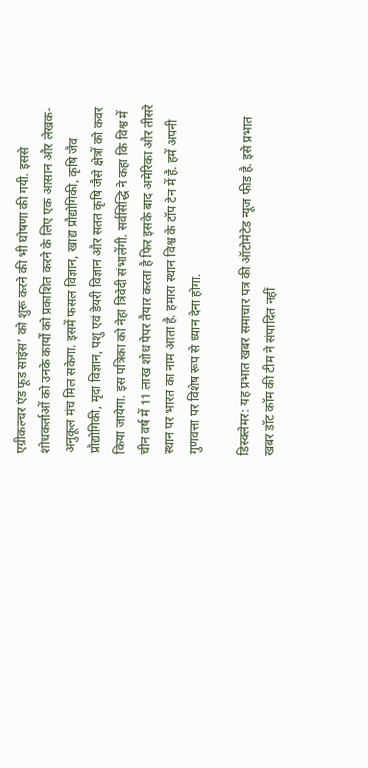एग्रीकल्चर एंड फूड साइंस’ को शुरू करने की भी घोषणा की गयी. इससे शोधकर्ताओं को उनके कार्यों को प्रकाशित करने के लिए एक आसान और लेखक-अनुकूल मंच मिल सकेगा. इसमें फसल विज्ञान, खाद्य प्रौद्योगिकी, कृषि जैव प्रौद्योगिकी, मृदा विज्ञान, पशु एवं डेयरी विज्ञान और सतत कृषि जैसे क्षेत्रों को कवर किया जायेगा. इस पत्रिका को नेहा त्रिवेदी संभालेंगी. सर्वसिद्धि ने कहा कि विश्व में चीन वर्ष में 11 लाख शोध पेपर तैयार करता है फिर इसके बाद अमेरिका और तीसरे स्थान पर भारत का नाम आता है. हमारा स्थान विश्व के टॉप टेन में है. हमें अपनी गुणवत्ता पर विशेष रूप से ध्यान देना होगा.

डिस्क्लेमर: यह प्रभात खबर समाचार पत्र की ऑटोमेटेड न्यूज फीड है. इसे प्रभात खबर डॉट कॉम की टीम ने संपादित नहीं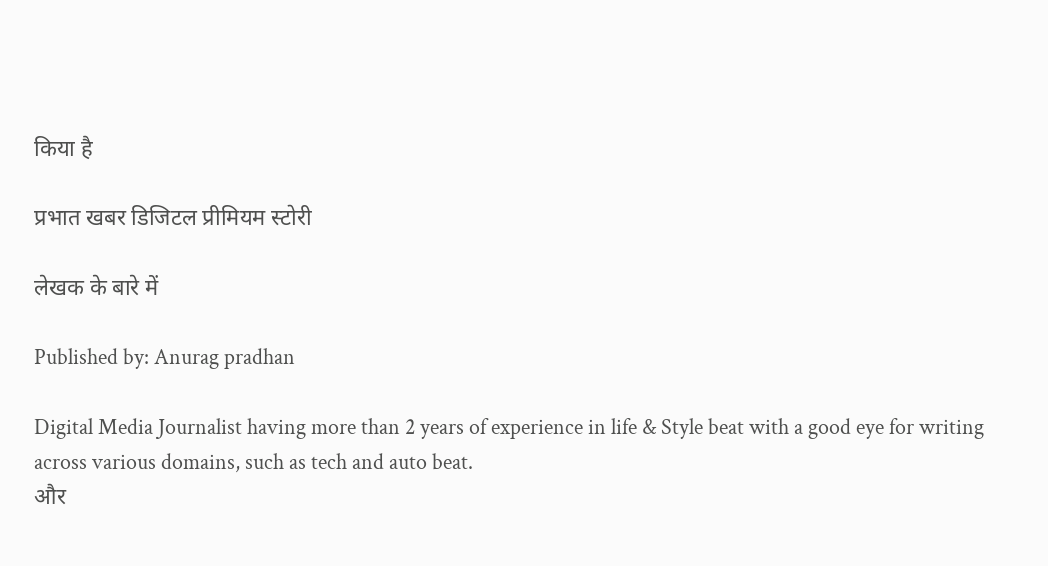किया है

प्रभात खबर डिजिटल प्रीमियम स्टोरी

लेखक के बारे में

Published by: Anurag pradhan

Digital Media Journalist having more than 2 years of experience in life & Style beat with a good eye for writing across various domains, such as tech and auto beat.
और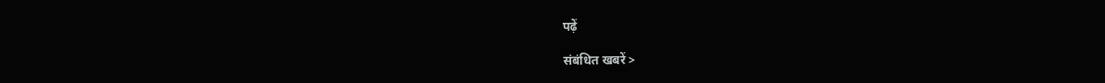पढ़ें

संबंधित खबरें >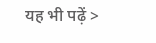यह भी पढ़ें >